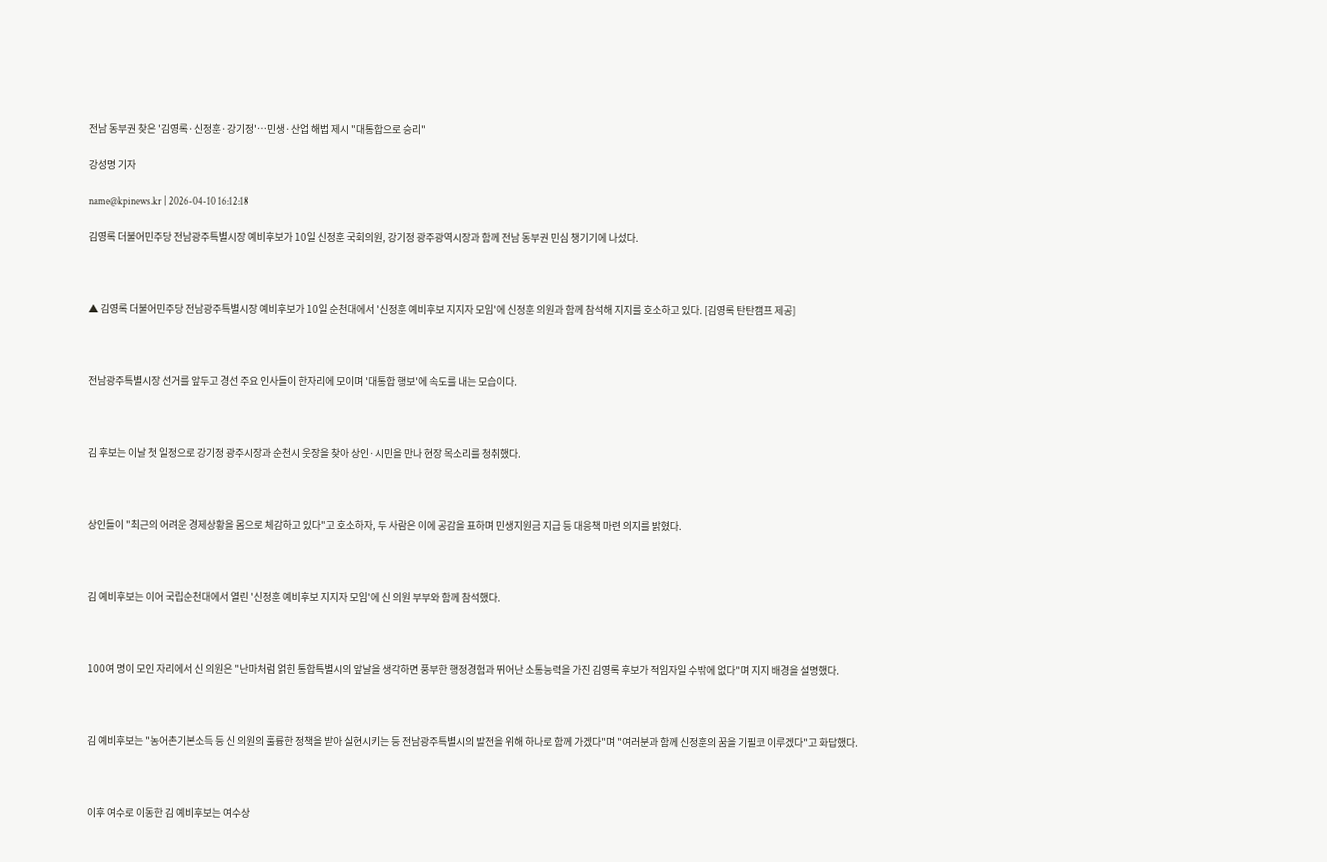전남 동부권 찾은 '김영록·신정훈·강기정'…민생·산업 해법 제시 "대통합으로 승리"

강성명 기자

name@kpinews.kr | 2026-04-10 16:12:18

김영록 더불어민주당 전남광주특별시장 예비후보가 10일 신정훈 국회의원, 강기정 광주광역시장과 함께 전남 동부권 민심 챙기기에 나섰다.



▲ 김영록 더불어민주당 전남광주특별시장 예비후보가 10일 순천대에서 '신정훈 예비후보 지지자 모임'에 신정훈 의원과 함께 참석해 지지를 호소하고 있다. [김영록 탄탄캠프 제공]



전남광주특별시장 선거를 앞두고 경선 주요 인사들이 한자리에 모이며 '대통합 행보'에 속도를 내는 모습이다.



김 후보는 이날 첫 일정으로 강기정 광주시장과 순천시 웃장을 찾아 상인·시민을 만나 현장 목소리를 청취했다.



상인들이 "최근의 어려운 경제상황을 몸으로 체감하고 있다"고 호소하자, 두 사람은 이에 공감을 표하며 민생지원금 지급 등 대응책 마련 의지를 밝혔다.



김 예비후보는 이어 국립순천대에서 열린 '신정훈 예비후보 지지자 모임'에 신 의원 부부와 함께 참석했다.



100여 명이 모인 자리에서 신 의원은 "난마처럼 얽힌 통합특별시의 앞날을 생각하면 풍부한 행정경험과 뛰어난 소통능력을 가진 김영록 후보가 적임자일 수밖에 없다"며 지지 배경을 설명했다.



김 예비후보는 "농어촌기본소득 등 신 의원의 훌륭한 정책을 받아 실현시키는 등 전남광주특별시의 발전을 위해 하나로 함께 가겠다"며 "여러분과 함께 신정훈의 꿈을 기필코 이루겠다"고 화답했다.



이후 여수로 이동한 김 예비후보는 여수상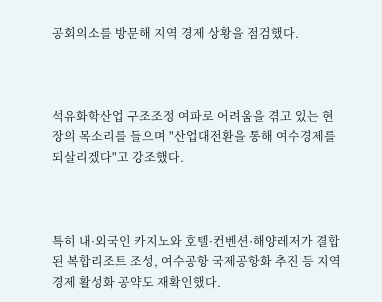공회의소를 방문해 지역 경제 상황을 점검했다.



석유화학산업 구조조정 여파로 어려움을 겪고 있는 현장의 목소리를 들으며 "산업대전환을 통해 여수경제를 되살리겠다"고 강조했다.



특히 내·외국인 카지노와 호텔·컨벤션·해양레저가 결합된 복합리조트 조성, 여수공항 국제공항화 추진 등 지역 경제 활성화 공약도 재확인했다.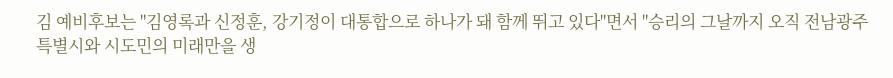김 예비후보는 "김영록과 신정훈, 강기정이 대통합으로 하나가 돼 함께 뛰고 있다"면서 "승리의 그날까지 오직 전남광주특별시와 시도민의 미래만을 생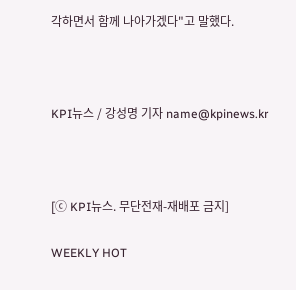각하면서 함께 나아가겠다"고 말했다.



KPI뉴스 / 강성명 기자 name@kpinews.kr



[ⓒ KPI뉴스. 무단전재-재배포 금지]

WEEKLY HOT